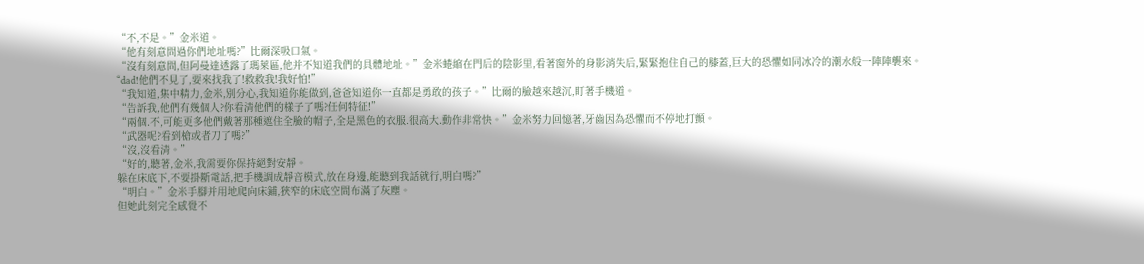“不,不是。”金米道。
“他有刻意問過你們地址嗎?”比爾深吸口氣。
“沒有刻意問,但阿曼達透露了瑪萊區,他并不知道我們的具體地址。”金米蜷縮在門后的陰影里,看著窗外的身影消失后,緊緊抱住自己的膝蓋,巨大的恐懼如同冰冷的潮水般一陣陣襲來。
“dad!他們不見了,要來找我了!救救我!我好怕!”
“我知道,集中精力,金米,別分心,我知道你能做到,爸爸知道你一直都是勇敢的孩子。”比爾的臉越來越沉,盯著手機道。
“告訴我,他們有幾個人?你看清他們的樣子了嗎?任何特征!”
“兩個.不,可能更多他們戴著那種遮住全臉的帽子,全是黑色的衣服.很高大.動作非常快。”金米努力回憶著,牙齒因為恐懼而不停地打顫。
“武器呢?看到槍或者刀了嗎?”
“沒,沒看清。”
“好的,聽著,金米,我需要你保持絕對安靜。
躲在床底下,不要掛斷電話,把手機調成靜音模式,放在身邊,能聽到我話就行,明白嗎?”
“明白。”金米手腳并用地爬向床鋪,狹窄的床底空間布滿了灰塵。
但她此刻完全感覺不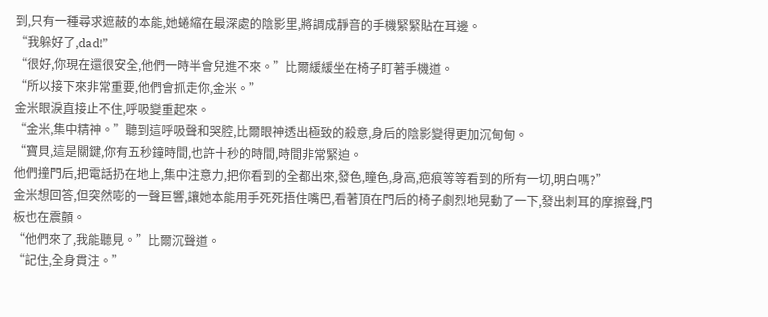到,只有一種尋求遮蔽的本能,她蜷縮在最深處的陰影里,將調成靜音的手機緊緊貼在耳邊。
“我躲好了,dad!”
“很好,你現在還很安全,他們一時半會兒進不來。”比爾緩緩坐在椅子盯著手機道。
“所以接下來非常重要,他們會抓走你,金米。”
金米眼淚直接止不住,呼吸變重起來。
“金米,集中精神。”聽到這呼吸聲和哭腔,比爾眼神透出極致的殺意,身后的陰影變得更加沉甸甸。
“寶貝,這是關鍵,你有五秒鐘時間,也許十秒的時間,時間非常緊迫。
他們撞門后,把電話扔在地上,集中注意力,把你看到的全都出來,發色,瞳色,身高,疤痕等等看到的所有一切,明白嗎?”
金米想回答,但突然嘭的一聲巨響,讓她本能用手死死捂住嘴巴,看著頂在門后的椅子劇烈地晃動了一下,發出刺耳的摩擦聲,門板也在震顫。
“他們來了,我能聽見。”比爾沉聲道。
“記住,全身貫注。”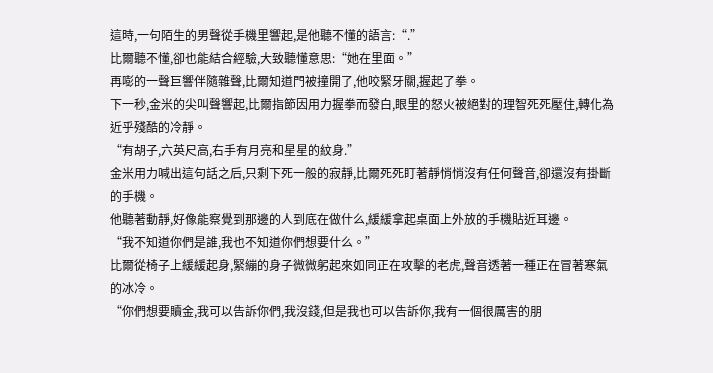這時,一句陌生的男聲從手機里響起,是他聽不懂的語言:“.”
比爾聽不懂,卻也能結合經驗,大致聽懂意思:“她在里面。”
再嘭的一聲巨響伴隨雜聲,比爾知道門被撞開了,他咬緊牙關,握起了拳。
下一秒,金米的尖叫聲響起,比爾指節因用力握拳而發白,眼里的怒火被絕對的理智死死壓住,轉化為近乎殘酷的冷靜。
“有胡子,六英尺高,右手有月亮和星星的紋身.”
金米用力喊出這句話之后,只剩下死一般的寂靜,比爾死死盯著靜悄悄沒有任何聲音,卻還沒有掛斷的手機。
他聽著動靜,好像能察覺到那邊的人到底在做什么,緩緩拿起桌面上外放的手機貼近耳邊。
“我不知道你們是誰,我也不知道你們想要什么。”
比爾從椅子上緩緩起身,緊繃的身子微微躬起來如同正在攻擊的老虎,聲音透著一種正在冒著寒氣的冰冷。
“你們想要贖金,我可以告訴你們,我沒錢,但是我也可以告訴你,我有一個很厲害的朋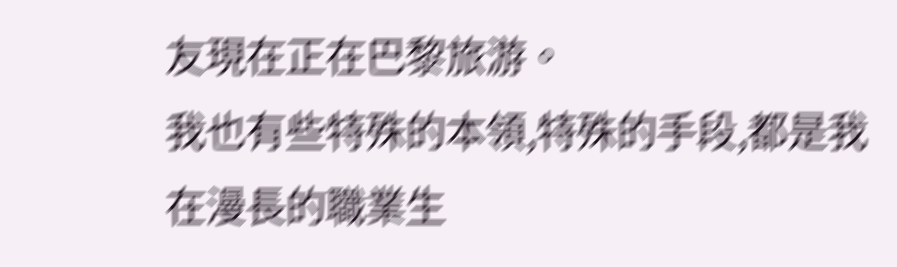友現在正在巴黎旅游。
我也有些特殊的本領,特殊的手段,都是我在漫長的職業生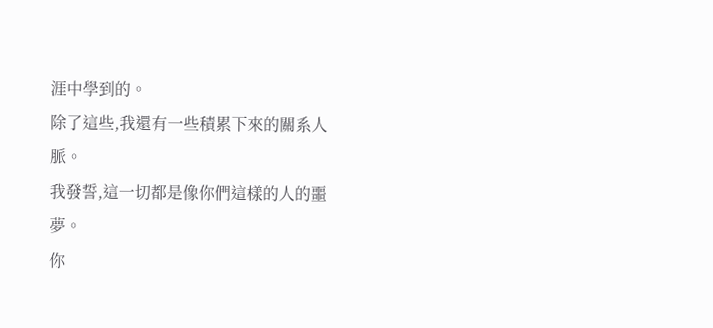涯中學到的。
除了這些,我還有一些積累下來的關系人脈。
我發誓,這一切都是像你們這樣的人的噩夢。
你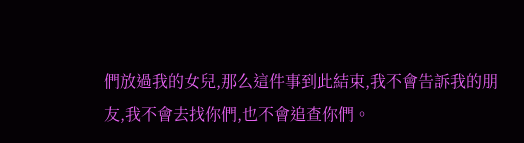們放過我的女兒,那么這件事到此結束,我不會告訴我的朋友,我不會去找你們,也不會追查你們。